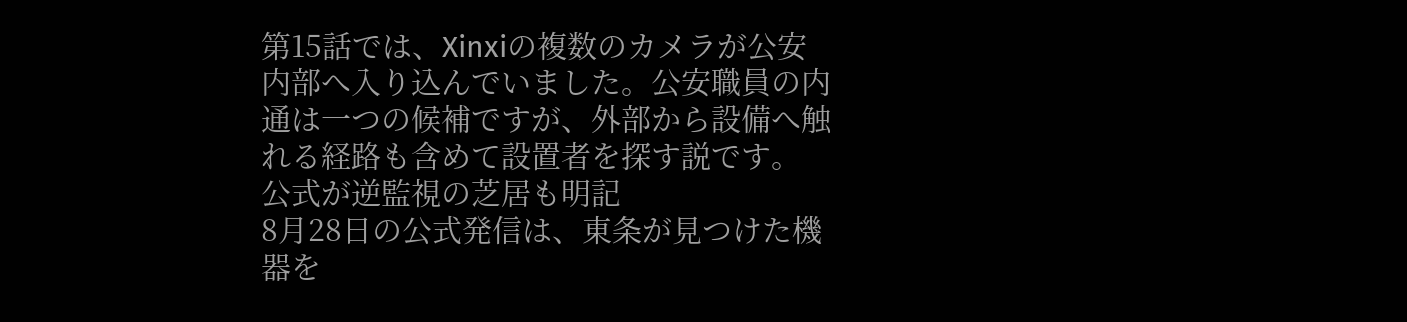第15話では、Xinxiの複数のカメラが公安内部へ入り込んでいました。公安職員の内通は一つの候補ですが、外部から設備へ触れる経路も含めて設置者を探す説です。
公式が逆監視の芝居も明記
8月28日の公式発信は、東条が見つけた機器を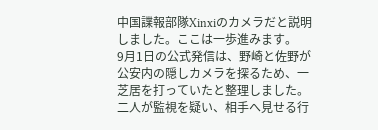中国諜報部隊Xinxiのカメラだと説明しました。ここは一歩進みます。
9月1日の公式発信は、野崎と佐野が公安内の隠しカメラを探るため、一芝居を打っていたと整理しました。二人が監視を疑い、相手へ見せる行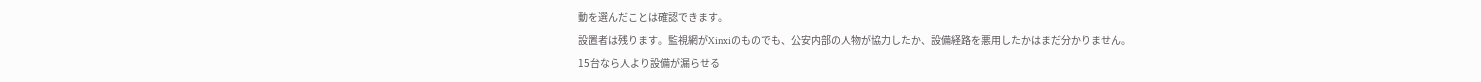動を選んだことは確認できます。
設置者は残ります。監視網がXinxiのものでも、公安内部の人物が協力したか、設備経路を悪用したかはまだ分かりません。
15台なら人より設備が漏らせる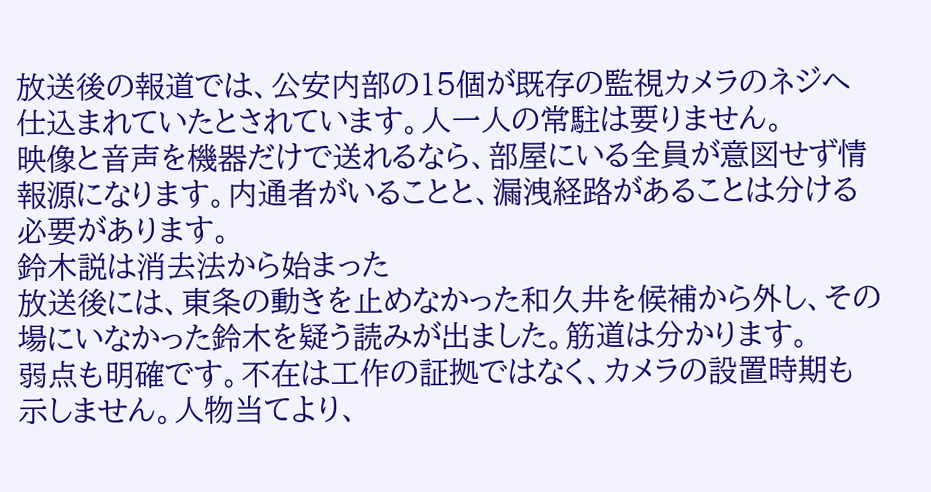放送後の報道では、公安内部の15個が既存の監視カメラのネジへ仕込まれていたとされています。人一人の常駐は要りません。
映像と音声を機器だけで送れるなら、部屋にいる全員が意図せず情報源になります。内通者がいることと、漏洩経路があることは分ける必要があります。
鈴木説は消去法から始まった
放送後には、東条の動きを止めなかった和久井を候補から外し、その場にいなかった鈴木を疑う読みが出ました。筋道は分かります。
弱点も明確です。不在は工作の証拠ではなく、カメラの設置時期も示しません。人物当てより、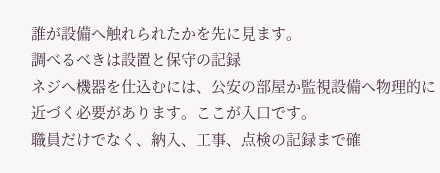誰が設備へ触れられたかを先に見ます。
調べるべきは設置と保守の記録
ネジへ機器を仕込むには、公安の部屋か監視設備へ物理的に近づく必要があります。ここが入口です。
職員だけでなく、納入、工事、点検の記録まで確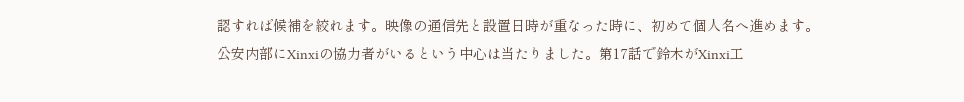認すれば候補を絞れます。映像の通信先と設置日時が重なった時に、初めて個人名へ進めます。
公安内部にXinxiの協力者がいるという中心は当たりました。第17話で鈴木がXinxi工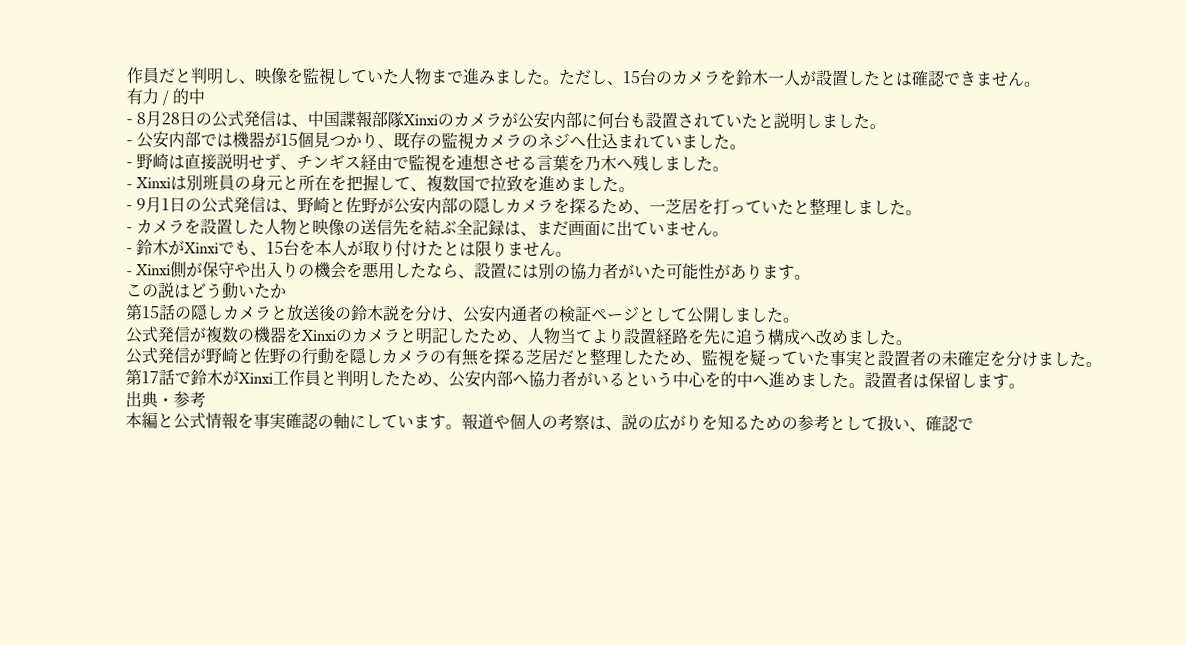作員だと判明し、映像を監視していた人物まで進みました。ただし、15台のカメラを鈴木一人が設置したとは確認できません。
有力 / 的中
- 8月28日の公式発信は、中国諜報部隊Xinxiのカメラが公安内部に何台も設置されていたと説明しました。
- 公安内部では機器が15個見つかり、既存の監視カメラのネジへ仕込まれていました。
- 野崎は直接説明せず、チンギス経由で監視を連想させる言葉を乃木へ残しました。
- Xinxiは別班員の身元と所在を把握して、複数国で拉致を進めました。
- 9月1日の公式発信は、野崎と佐野が公安内部の隠しカメラを探るため、一芝居を打っていたと整理しました。
- カメラを設置した人物と映像の送信先を結ぶ全記録は、まだ画面に出ていません。
- 鈴木がXinxiでも、15台を本人が取り付けたとは限りません。
- Xinxi側が保守や出入りの機会を悪用したなら、設置には別の協力者がいた可能性があります。
この説はどう動いたか
第15話の隠しカメラと放送後の鈴木説を分け、公安内通者の検証ページとして公開しました。
公式発信が複数の機器をXinxiのカメラと明記したため、人物当てより設置経路を先に追う構成へ改めました。
公式発信が野崎と佐野の行動を隠しカメラの有無を探る芝居だと整理したため、監視を疑っていた事実と設置者の未確定を分けました。
第17話で鈴木がXinxi工作員と判明したため、公安内部へ協力者がいるという中心を的中へ進めました。設置者は保留します。
出典・参考
本編と公式情報を事実確認の軸にしています。報道や個人の考察は、説の広がりを知るための参考として扱い、確認で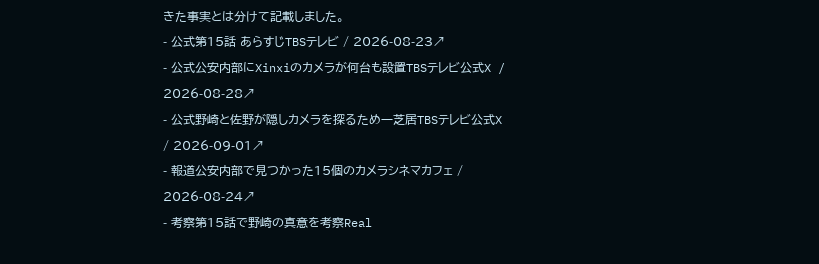きた事実とは分けて記載しました。
- 公式第15話 あらすじTBSテレビ / 2026-08-23↗
- 公式公安内部にXinxiのカメラが何台も設置TBSテレビ公式X / 2026-08-28↗
- 公式野崎と佐野が隠しカメラを探るため一芝居TBSテレビ公式X / 2026-09-01↗
- 報道公安内部で見つかった15個のカメラシネマカフェ / 2026-08-24↗
- 考察第15話で野崎の真意を考察Real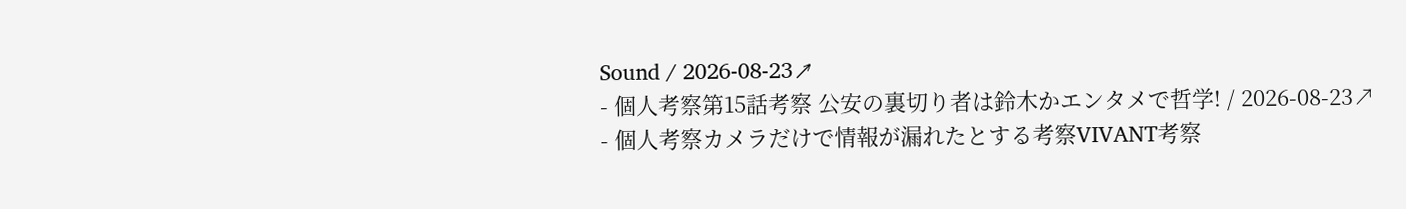Sound / 2026-08-23↗
- 個人考察第15話考察 公安の裏切り者は鈴木かエンタメで哲学! / 2026-08-23↗
- 個人考察カメラだけで情報が漏れたとする考察VIVANT考察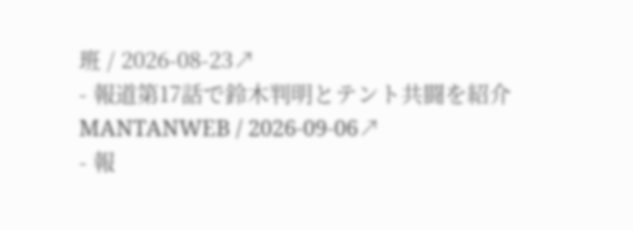班 / 2026-08-23↗
- 報道第17話で鈴木判明とテント共闘を紹介MANTANWEB / 2026-09-06↗
- 報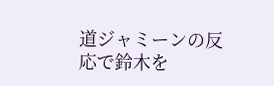道ジャミーンの反応で鈴木を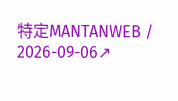特定MANTANWEB / 2026-09-06↗